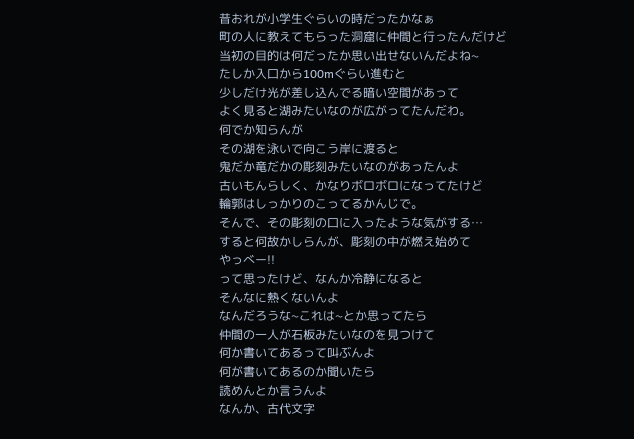昔おれが小学生ぐらいの時だったかなぁ
町の人に教えてもらった洞窟に仲間と行ったんだけど
当初の目的は何だったか思い出せないんだよね~
たしか入口から100mぐらい進むと
少しだけ光が差し込んでる暗い空間があって
よく見ると湖みたいなのが広がってたんだわ。
何でか知らんが
その湖を泳いで向こう岸に渡ると
鬼だか竜だかの彫刻みたいなのがあったんよ
古いもんらしく、かなりボロボロになってたけど
輪郭はしっかりのこってるかんじで。
そんで、その彫刻の口に入ったような気がする…
すると何故かしらんが、彫刻の中が燃え始めて
やっべー!!
って思ったけど、なんか冷静になると
そんなに熱くないんよ
なんだろうな~これは~とか思ってたら
仲間の一人が石板みたいなのを見つけて
何か書いてあるって叫ぶんよ
何が書いてあるのか聞いたら
読めんとか言うんよ
なんか、古代文字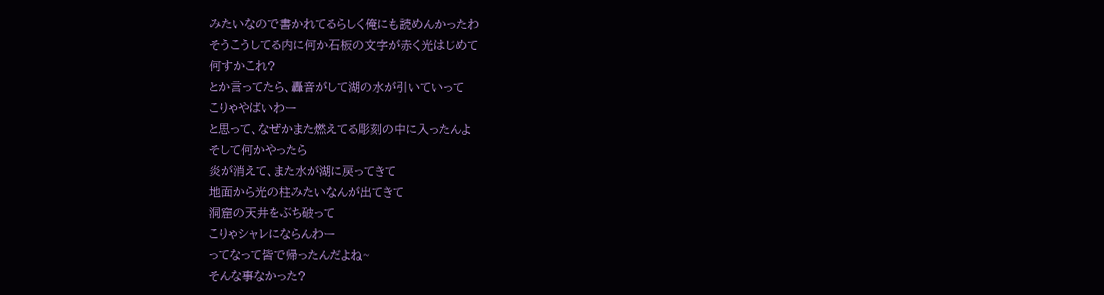みたいなので書かれてるらしく俺にも読めんかったわ
そうこうしてる内に何か石板の文字が赤く光はじめて
何すかこれ?
とか言ってたら、轟音がして湖の水が引いていって
こりゃやばいわー
と思って、なぜかまた燃えてる彫刻の中に入ったんよ
そして何かやったら
炎が消えて、また水が湖に戻ってきて
地面から光の柱みたいなんが出てきて
洞窟の天井をぶち破って
こりゃシャレにならんわー
ってなって皆で帰ったんだよね~
そんな事なかった?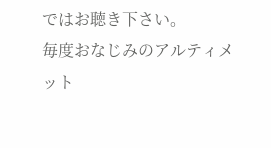ではお聴き下さい。
毎度おなじみのアルティメット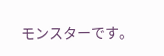モンスターです。